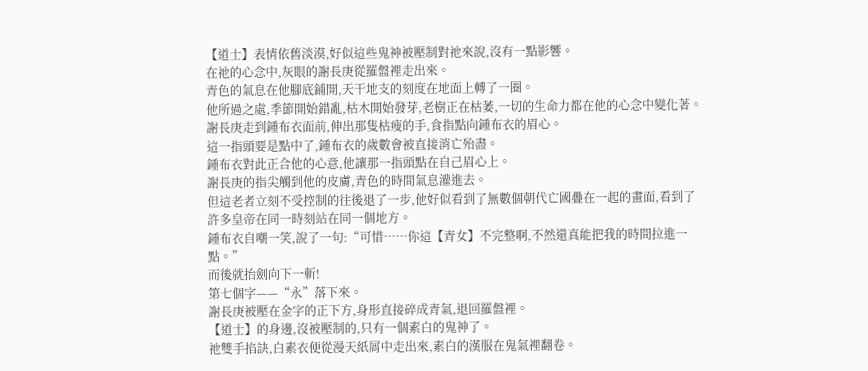【道士】表情依舊淡漠,好似這些鬼神被壓制對祂來說,沒有一點影響。
在祂的心念中,灰眼的謝長庚從羅盤裡走出來。
青色的氣息在他腳底鋪開,天干地支的刻度在地面上轉了一圈。
他所過之處,季節開始錯亂,枯木開始發芽,老樹正在枯萎,一切的生命力都在他的心念中變化著。
謝長庚走到鍾布衣面前,伸出那隻枯瘦的手,食指點向鍾布衣的眉心。
這一指頭要是點中了,鍾布衣的歲數會被直接消亡殆盡。
鍾布衣對此正合他的心意,他讓那一指頭點在自己眉心上。
謝長庚的指尖觸到他的皮膚,青色的時間氣息灌進去。
但這老者立刻不受控制的往後退了一步,他好似看到了無數個朝代亡國疊在一起的畫面,看到了許多皇帝在同一時刻站在同一個地方。
鍾布衣自嘲一笑,說了一句:“可惜……你這【青女】不完整啊,不然還真能把我的時間拉進一點。”
而後就抬劍向下一斬!
第七個字——“永”落下來。
謝長庚被壓在金字的正下方,身形直接碎成青氣,退回羅盤裡。
【道士】的身邊,沒被壓制的,只有一個素白的鬼神了。
祂雙手掐訣,白素衣便從漫天紙屑中走出來,素白的漢服在鬼氣裡翻卷。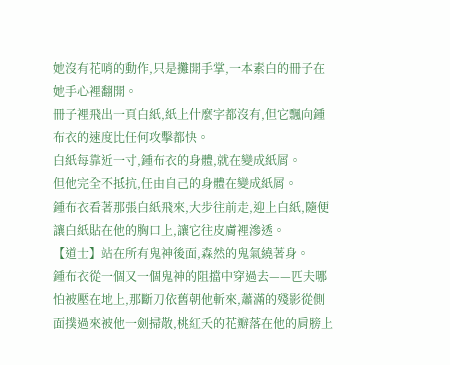她沒有花哨的動作,只是攤開手掌,一本素白的冊子在她手心裡翻開。
冊子裡飛出一頁白紙,紙上什麼字都沒有,但它飄向鍾布衣的速度比任何攻擊都快。
白紙每靠近一寸,鍾布衣的身體,就在變成紙屑。
但他完全不抵抗,任由自己的身體在變成紙屑。
鍾布衣看著那張白紙飛來,大步往前走,迎上白紙,隨便讓白紙貼在他的胸口上,讓它往皮膚裡滲透。
【道士】站在所有鬼神後面,森然的鬼氣繞著身。
鍾布衣從一個又一個鬼神的阻擋中穿過去——匹夫哪怕被壓在地上,那斷刀依舊朝他斬來,蕭滿的殘影從側面撲過來被他一劍掃散,桃紅夭的花瓣落在他的肩膀上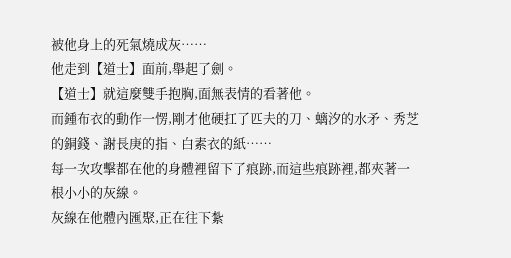被他身上的死氣燒成灰……
他走到【道士】面前,舉起了劍。
【道士】就這麼雙手抱胸,面無表情的看著他。
而鍾布衣的動作一愣,剛才他硬扛了匹夫的刀、螭汐的水矛、秀芝的銅錢、謝長庚的指、白素衣的紙……
每一次攻擊都在他的身體裡留下了痕跡,而這些痕跡裡,都夾著一根小小的灰線。
灰線在他體內匯聚,正在往下紮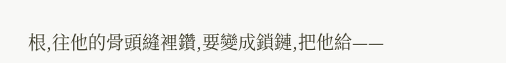根,往他的骨頭縫裡鑽,要變成鎖鏈,把他給——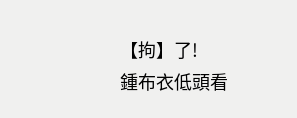【拘】了!
鍾布衣低頭看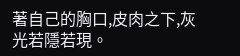著自己的胸口,皮肉之下,灰光若隱若現。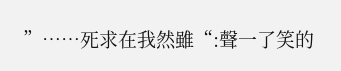”……死求在我然雖“:聲一了笑的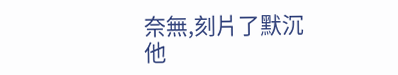奈無,刻片了默沉他